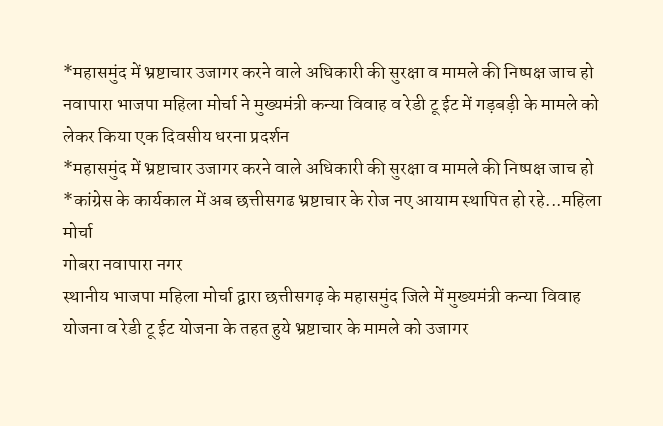*महासमुंद में भ्रष्टाचार उजागर करने वाले अधिकारी की सुरक्षा व मामले की निष्पक्ष जाच हो
नवापारा भाजपा महिला मोर्चा ने मुख्यमंत्री कन्या विवाह व रेडी टू ईट में गड़बड़ी के मामले को लेकर किया एक दिवसीय धरना प्रदर्शन
*महासमुंद में भ्रष्टाचार उजागर करने वाले अधिकारी की सुरक्षा व मामले की निष्पक्ष जाच हो
*कांग्रेस के कार्यकाल में अब छत्तीसगढ भ्रष्टाचार के रोज नए आयाम स्थापित हो रहे...महिला मोर्चा
गोबरा नवापारा नगर
स्थानीय भाजपा महिला मोर्चा द्वारा छत्तीसगढ़ के महासमुंद जिले में मुख्यमंत्री कन्या विवाह योजना व रेडी टू ईट योजना के तहत हुये भ्रष्टाचार के मामले को उजागर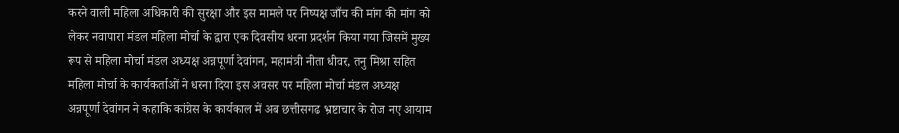करने वाली महिला अधिकारी की सुरक्षा और इस मामले पर निष्पक्ष जाँच की मांग की मांग को लेकर नवापारा मंडल महिला मोर्चा के द्वारा एक दिवसीय धरना प्रदर्शन किया गया जिसमें मुख्य रूप से महिला मोर्चा मंडल अध्यक्ष अन्नपूर्णा देवांगन, महामंत्री नीता धीवर, तनु मिश्रा सहित महिला मोर्चा के कार्यकर्ताओं ने धरना दिया इस अवसर पर महिला मोर्चा मंडल अध्यक्ष अन्नपूर्णा देवांगन ने कहाकि कांग्रेस के कार्यकाल में अब छत्तीसगढ भ्रष्टाचार के रोज नए आयाम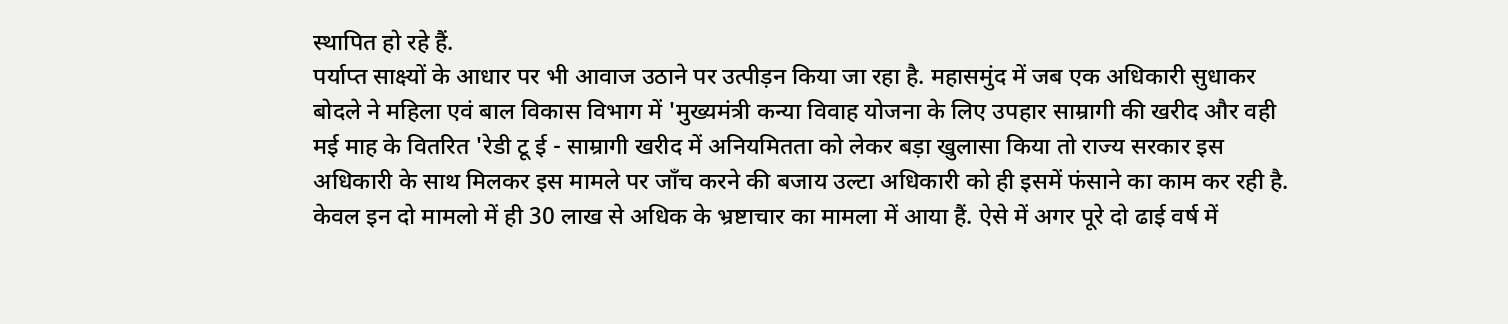स्थापित हो रहे हैं.
पर्याप्त साक्ष्यों के आधार पर भी आवाज उठाने पर उत्पीड़न किया जा रहा है. महासमुंद में जब एक अधिकारी सुधाकर बोदले ने महिला एवं बाल विकास विभाग में 'मुख्यमंत्री कन्या विवाह योजना के लिए उपहार साम्रागी की खरीद और वही मई माह के वितरित 'रेडी टू ई - साम्रागी खरीद में अनियमितता को लेकर बड़ा खुलासा किया तो राज्य सरकार इस अधिकारी के साथ मिलकर इस मामले पर जाँच करने की बजाय उल्टा अधिकारी को ही इसमें फंसाने का काम कर रही है. केवल इन दो मामलो में ही 30 लाख से अधिक के भ्रष्टाचार का मामला में आया हैं. ऐसे में अगर पूरे दो ढाई वर्ष में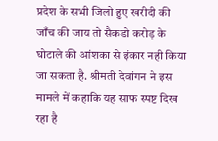प्रदेश के सभी जिलो हुए खरीदी की जाँच की जाय तो सैकडो करोड़ के घोटाले की आंशका से इंकार नही किया जा सकता है. श्रीमती देवांगन ने इस मामले में कहाकि यह साफ स्पष्ट दिख रहा है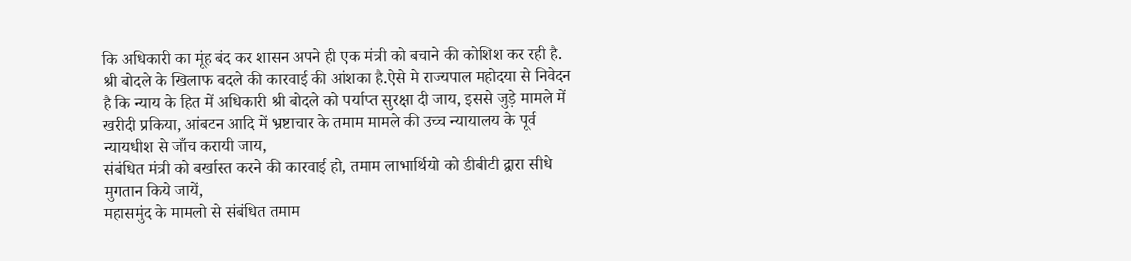कि अधिकारी का मूंह बंद कर शासन अपने ही एक मंत्री को बचाने की कोशिश कर रही है. श्री बोदले के खिलाफ बदले की कारवाई की आंशका है.ऐसे मे राज्यपाल महोदया से निवेदन है कि न्याय के हित में अधिकारी श्री बोदले को पर्याप्त सुरक्षा दी जाय, इससे जुड़े मामले में खरीदी प्रकिया, आंबटन आदि में भ्रष्टाचार के तमाम मामले की उच्च न्यायालय के पूर्व न्यायधीश से जाँच करायी जाय,
संबंधित मंत्री को बर्खास्त करने की कारवाई हो, तमाम लाभार्थियो को डीबीटी द्वारा सीधे मुगतान किये जायें,
महासमुंद के मामलो से संबंधित तमाम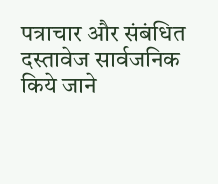पत्राचार और संबंधित दस्तावेज सार्वजनिक किये जाने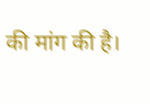की मांग की है।